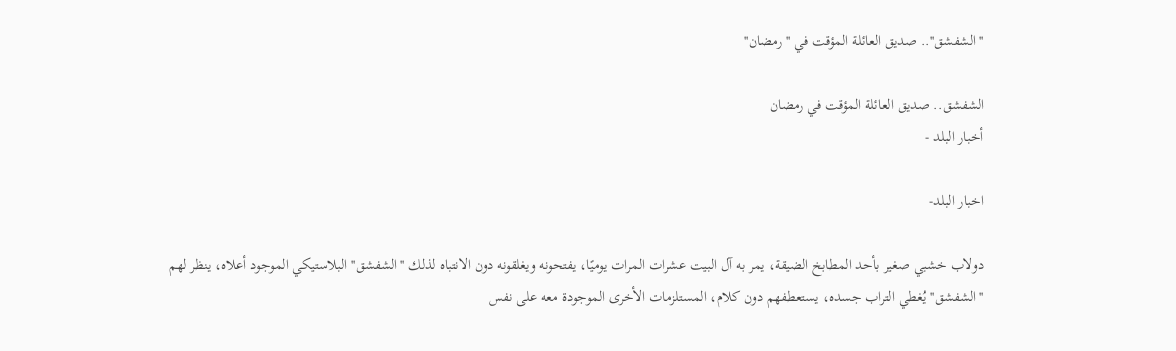''الشفشق''.. صديق العائلة المؤقت في ''رمضان''

الشفشق.. صديق العائلة المؤقت في رمضان
أخبار البلد -

اخبار البلد-

دولاب خشبي صغير بأحد المطابخ الضيقة، يمر به آل البيت عشرات المرات يوميًا، يفتحونه ويغلقونه دون الانتباه لذلك ''الشفشق'' البلاستيكي الموجود أعلاه، ينظر لهم ''الشفشق'' يُغطي التراب جسده، يستعطفهم دون كلام، المستلزمات الأخرى الموجودة معه على نفس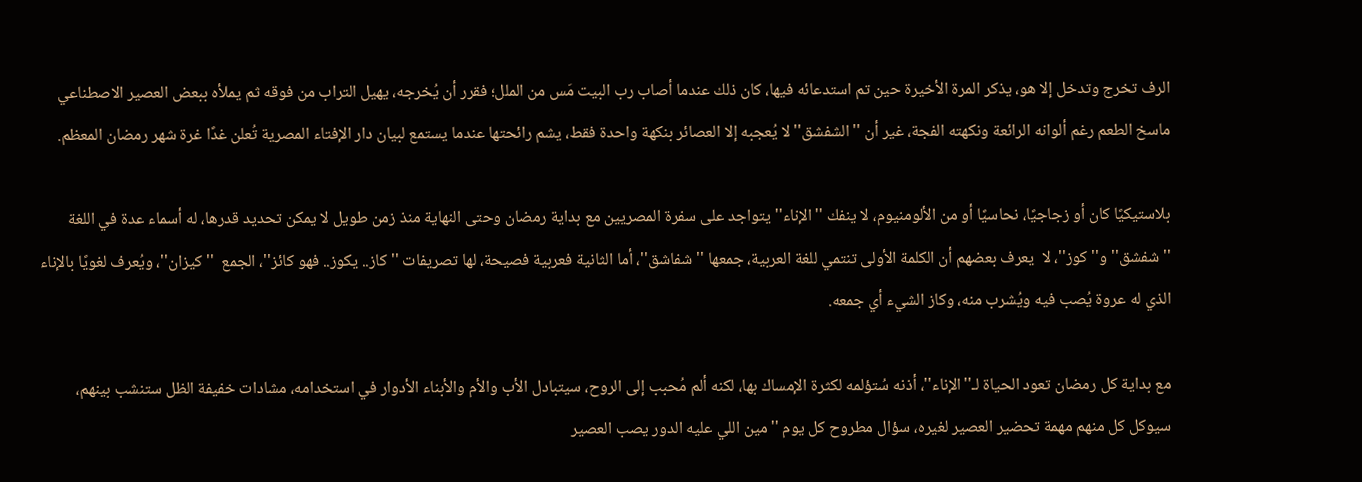الرف تخرج وتدخل إلا هو، يذكر المرة الأخيرة حين تم استدعائه فيها، كان ذلك عندما أصاب رب البيت مَس من الملل؛ فقرر أن يُخرجه، يهيل التراب من فوقه ثم يملأه ببعض العصير الاصطناعي ماسخ الطعم رغم ألوانه الرائعة ونكهته الفجة، غير أن ''الشفشق'' لا يُعجبه إلا العصائر بنكهة واحدة فقط، يشم رائحتها عندما يستمع لبيان دار الإفتاء المصرية تُعلن غدًا غرة شهر رمضان المعظم.

بلاستيكيًا كان أو زجاجيًا، نحاسيًا أو من الألومنيوم، لا ينفك ''الإناء'' يتواجد على سفرة المصريين مع بداية رمضان وحتى النهاية منذ زمن طويل لا يمكن تحديد قدرها، له أسماء عدة في اللغة ''شفشق'' و''كوز''، لا  يعرف بعضهم أن الكلمة الأولى تنتمي للغة العربية، جمعها ''شفاشق''، أما الثانية فعربية فصيحة، لها تصريفات ''كاز.. يكوز.. فهو كائز''، الجمع  ''كيزان''، ويُعرف لغويًا بالإناء الذي له عروة يُصب فيه ويُشرب منه، وكاز الشيء أي جمعه.

مع بداية كل رمضان تعود الحياة لـ''الإناء''، أذنه سُتؤلمه لكثرة الإمساك بها، لكنه ألم مُحبب إلى الروح، سيتبادل الأب والأم والأبناء الأدوار في استخدامه، مشادات خفيفة الظل ستنشب بينهم، سيوكل كل منهم مهمة تحضير العصير لغيره، سؤال مطروح كل يوم ''مين اللي عليه الدور يصب العصير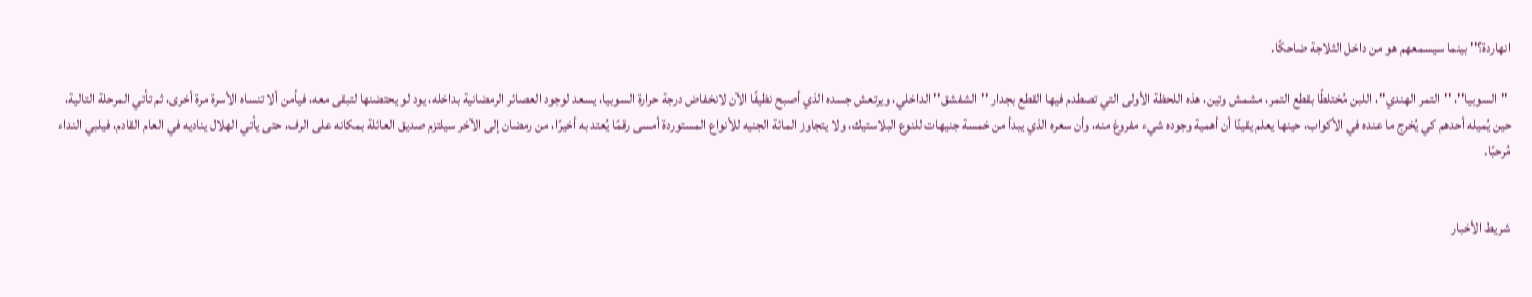انهاردة؟'' بينما سيسمعهم هو من داخل الثلاجة ضاحكًا.

 ''السوبيا''، ''التمر الهندي''، اللبن مُختلطًا بقطع التمر، مشمش وتين، هذه اللحظة الأولى التي تصطدم فيها القطع بجدار ''الشفشق'' الداخلي، ويرتعش جسده الذي أصبح نظيفًا الآن لانخفاض درجة حرارة السوبيا، يسعد لوجود العصائر الرمضانية بداخله، يود لو يحتضنها لتبقى معه، فيأمن ألا تنساه الأسرة مرة أخرى، ثم تأتي المرحلة التالية، حين يُميله أحدهم كي يُخرج ما عنده في الأكواب، حينها يعلم يقينًا أن أهمية وجوده شيء مفروغ منه، وأن سعره الذي يبدأ من خمسة جنيهات للنوع البلاستيك، ولا يتجاوز المائة الجنيه للأنواع المستوردة أمسى رقمًا يُعتد به أخيرًا، من رمضان إلى الآخر سيلتزم صديق العائلة بمكانه على الرف، حتى يأتي الهلال يناديه في العام القادم، فيلبي النداء مُرحبًا.


شريط الأخبار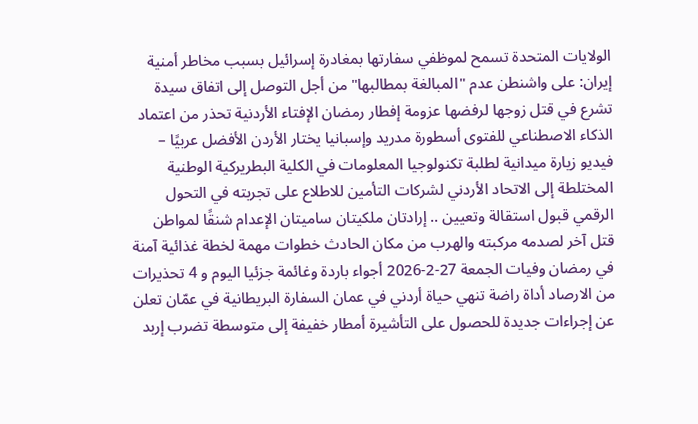الولايات المتحدة تسمح لموظفي سفارتها بمغادرة إسرائيل بسبب مخاطر أمنية إيران: على واشنطن عدم "المبالغة بمطالبها" من أجل التوصل إلى اتفاق سيدة تشرع في قتل زوجها لرفضها عزومة إفطار رمضان الإفتاء الأردنية تحذر من اعتماد الذكاء الاصطناعي للفتوى أسطورة مدريد وإسبانيا يختار الأردن الأفضل عربيًا – فيديو زيارة ميدانية لطلبة تكنولوجيا المعلومات في الكلية البطريركية الوطنية المختلطة إلى الاتحاد الأردني لشركات التأمين للاطلاع على تجربته في التحول الرقمي قبول استقالة وتعيين .. إرادتان ملكيتان ساميتان الإعدام شنقًا لمواطن قتل آخر لصدمه مركبته والهرب من مكان الحادث خطوات مهمة لخطة غذائية آمنة في رمضان وفيات الجمعة 27-2-2026 أجواء باردة وغائمة جزئيا اليوم و 4 تحذيرات من الارصاد أداة راضة تنهي حياة أردني في عمان السفارة البريطانية في عمّان تعلن عن إجراءات جديدة للحصول على التأشيرة أمطار خفيفة إلى متوسطة تضرب إربد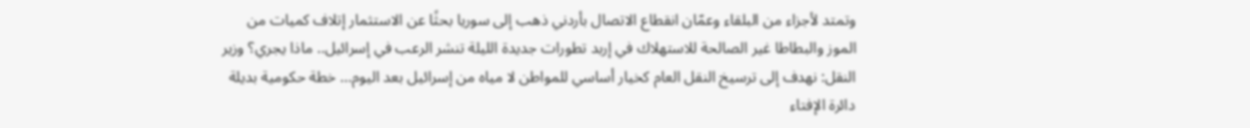وتمتد لأجزاء من البلقاء وعمّان انقطاع الاتصال بأردني ذهب إلى سوريا بحثًا عن الاستثمار إتلاف كميات من الموز والبطاطا غير الصالحة للاستهلاك في إربد تطورات جديدة الليلة تنشر الرعب في إسرائيل.. ماذا يجري؟ وزير النقل: نهدف إلى ترسيخ النقل العام كخيار أساسي للمواطن لا مياه من إسرائيل بعد اليوم... خطة حكومية بديلة دائرة الإفتاء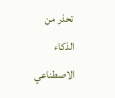تحذر من الذكاء الاصطناعي